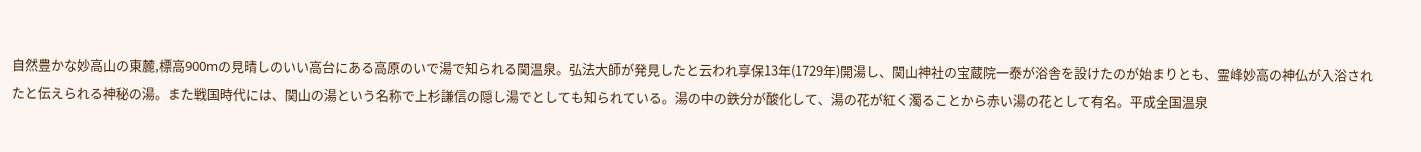自然豊かな妙高山の東麓,標高900mの見晴しのいい高台にある高原のいで湯で知られる関温泉。弘法大師が発見したと云われ享保13年(1729年)開湯し、関山神社の宝蔵院一泰が浴舎を設けたのが始まりとも、霊峰妙高の神仏が入浴されたと伝えられる神秘の湯。また戦国時代には、関山の湯という名称で上杉謙信の隠し湯でとしても知られている。湯の中の鉄分が酸化して、湯の花が紅く濁ることから赤い湯の花として有名。平成全国温泉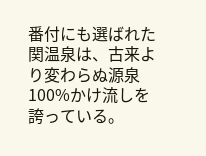番付にも選ばれた関温泉は、古来より変わらぬ源泉100%かけ流しを誇っている。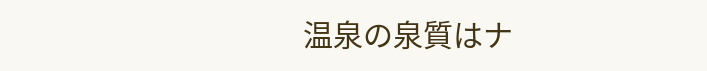温泉の泉質はナ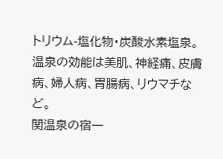トリウム-塩化物・炭酸水素塩泉。温泉の効能は美肌、神経痛、皮膚病、婦人病、胃腸病、リウマチなど。
関温泉の宿一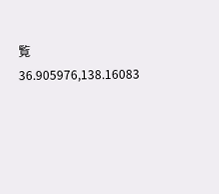覧
36.905976,138.16083